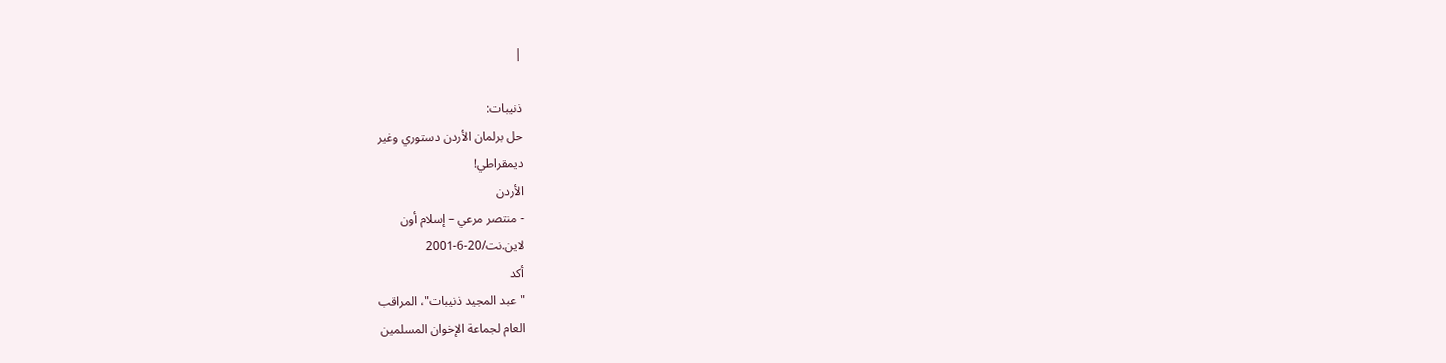|

ذنيبات:
حل برلمان الأردن دستوري وغير
ديمقراطي!
الأردن
- منتصر مرعي – إسلام أون
لاين.نت/20-6-2001
أكد
"عبد المجيد ذنيبات"، المراقب
العام لجماعة الإخوان المسلمين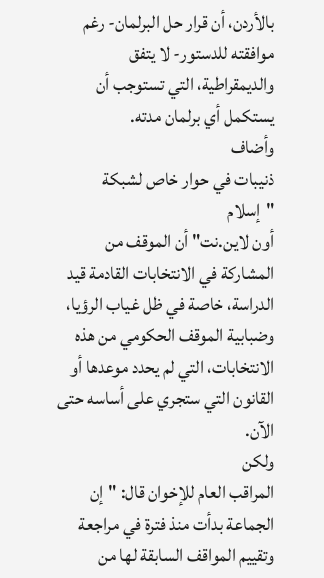بالأردن، أن قرار حل البرلمان- رغم
موافقته للدستور- لا يتفق
والديمقراطية، التي تستوجب أن
يستكمل أي برلمان مدته.
وأضاف
ذنيبات في حوار خاص لشبكة "إسلام
أون لاين.نت" أن الموقف من
المشاركة في الانتخابات القادمة قيد
الدراسة، خاصة في ظل غياب الرؤيا،
وضبابية الموقف الحكومي من هذه
الانتخابات، التي لم يحدد موعدها أو
القانون التي ستجري على أساسه حتى
الآن.
ولكن
المراقب العام للإخوان قال: "إن
الجماعة بدأت منذ فترة في مراجعة
وتقييم المواقف السابقة لها من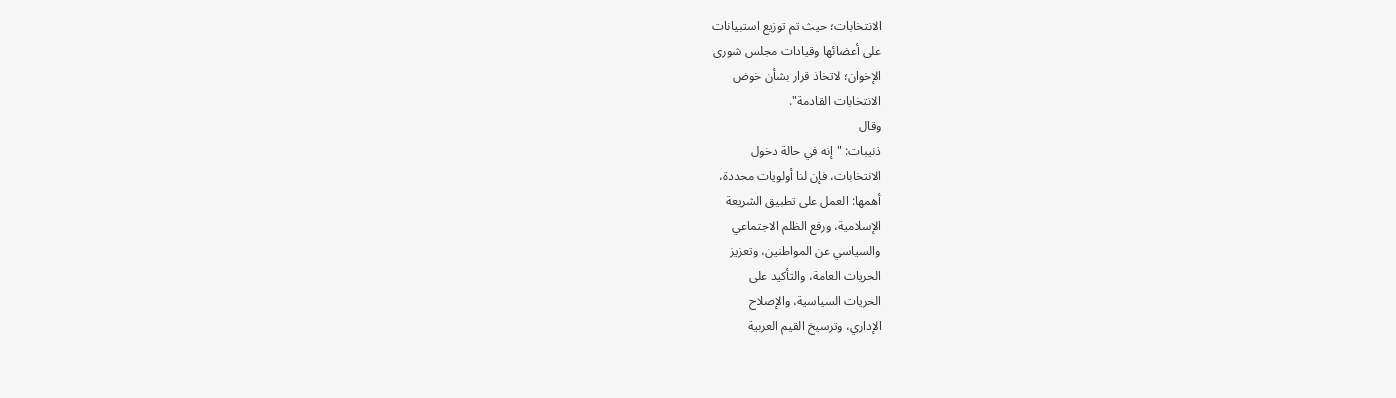الانتخابات؛ حيث تم توزيع استبيانات
على أعضائها وقيادات مجلس شورى
الإخوان؛ لاتخاذ قرار بشأن خوض
الانتخابات القادمة".
وقال
ذنيبات: "إنه في حالة دخول
الانتخابات، فإن لنا أولويات محددة،
أهمها: العمل على تطبيق الشريعة
الإسلامية، ورفع الظلم الاجتماعي
والسياسي عن المواطنين، وتعزيز
الحريات العامة، والتأكيد على
الحريات السياسية، والإصلاح
الإداري، وترسيخ القيم العربية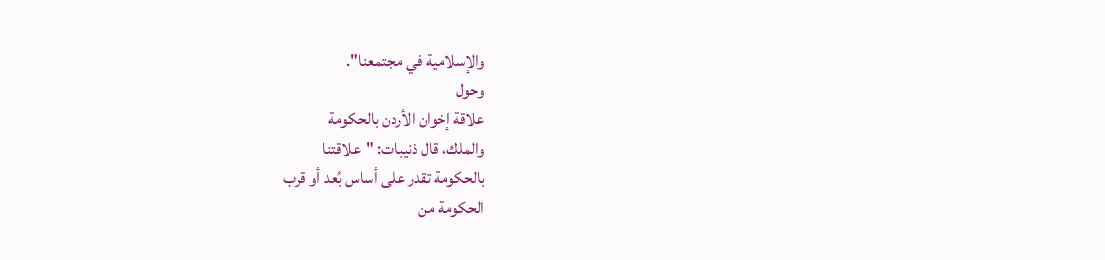والإسلامية في مجتمعنا".
وحول
علاقة إخوان الأردن بالحكومة
والملك، قال ذنيبات: "علاقتنا
بالحكومة تقدر على أساس بُعد أو قرب
الحكومة من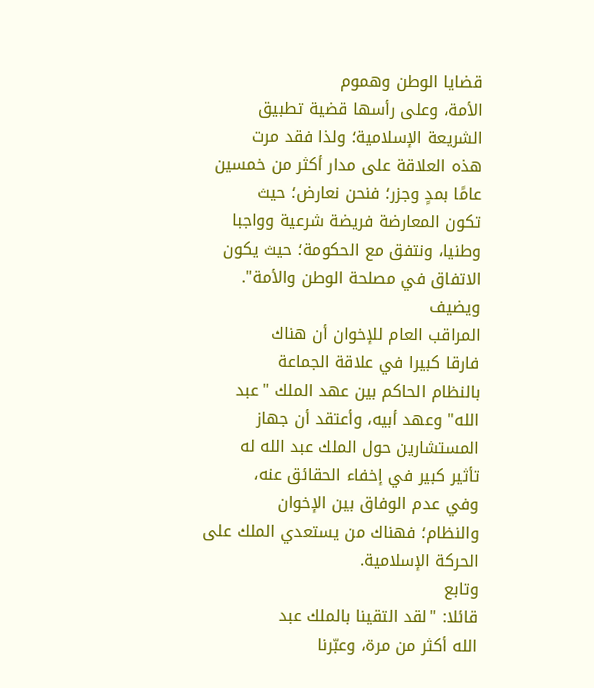قضايا الوطن وهموم
الأمة، وعلى رأسها قضية تطبيق
الشريعة الإسلامية؛ ولذا فقد مرت
هذه العلاقة على مدار أكثر من خمسين
عامًا بمدٍ وجزر؛ فنحن نعارض؛ حيث
تكون المعارضة فريضة شرعية وواجبا
وطنيا، ونتفق مع الحكومة؛ حيث يكون
الاتفاق في مصلحة الوطن والأمة".
ويضيف
المراقب العام للإخوان أن هناك
فارقا كبيرا في علاقة الجماعة
بالنظام الحاكم بين عهد الملك "عبد
الله" وعهد أبيه، وأعتقد أن جهاز
المستشارين حول الملك عبد الله له
تأثير كبير في إخفاء الحقائق عنه،
وفي عدم الوفاق بين الإخوان
والنظام؛ فهناك من يستعدي الملك على
الحركة الإسلامية.
وتابع
قائلا: "لقد التقينا بالملك عبد
الله أكثر من مرة، وعبّرنا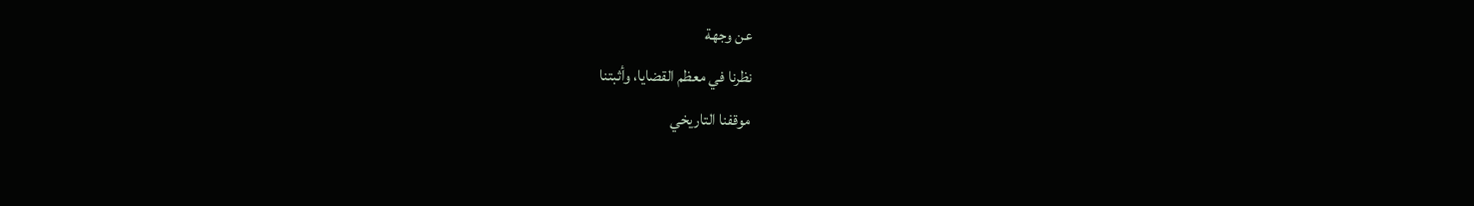عن وجهة
نظرنا في معظم القضايا، وأثبتنا
موقفنا التاريخي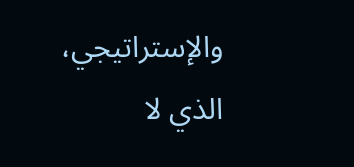والإستراتيجي،
الذي لا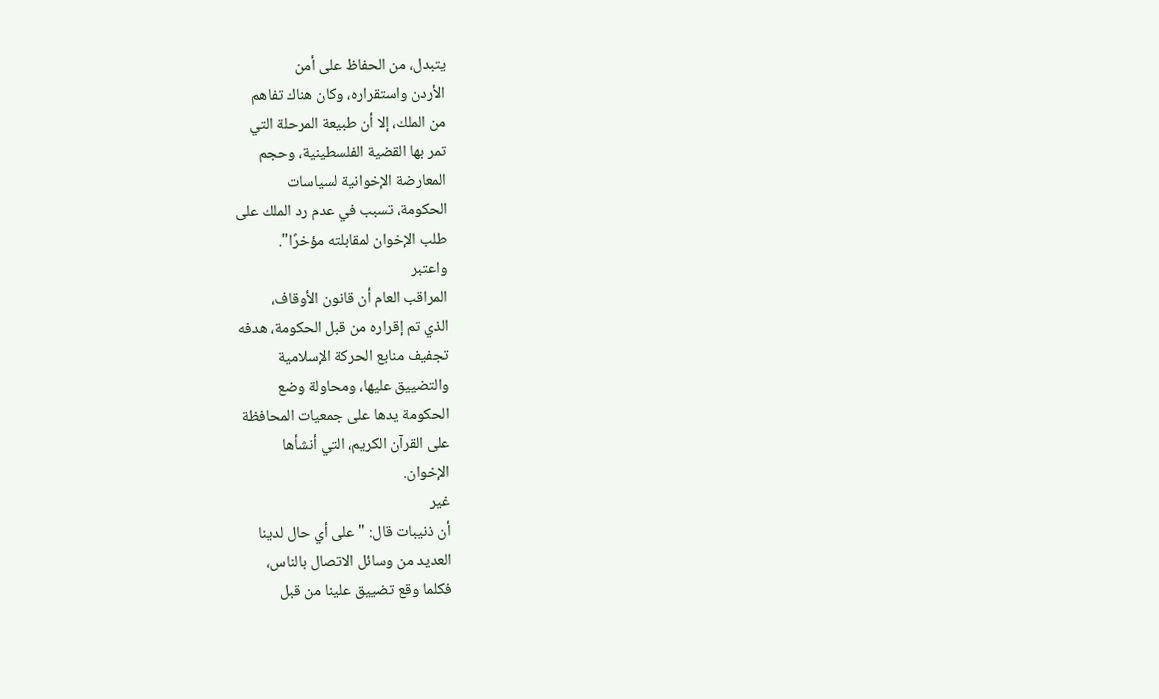يتبدل، من الحفاظ على أمن
الأردن واستقراره، وكان هناك تفاهم
من الملك، إلا أن طبيعة المرحلة التي
تمر بها القضية الفلسطينية، وحجم
المعارضة الإخوانية لسياسات
الحكومة، تسبب في عدم رد الملك على
طلب الإخوان لمقابلته مؤخرًا".
واعتبر
المراقب العام أن قانون الأوقاف،
الذي تم إقراره من قبل الحكومة، هدفه
تجفيف منابع الحركة الإسلامية
والتضييق عليها، ومحاولة وضع
الحكومة يدها على جمعيات المحافظة
على القرآن الكريم، التي أنشأها
الإخوان.
غير
أن ذنيبات قال: "على أي حال لدينا
العديد من وسائل الاتصال بالناس،
فكلما وقع تضييق علينا من قبل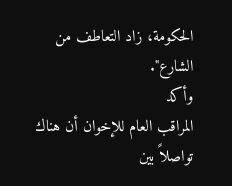الحكومة، زاد التعاطف من الشارع".
وأكد
المراقب العام للإخوان أن هناك
تواصلاً بين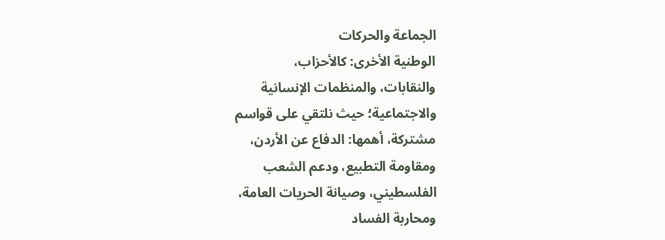الجماعة والحركات
الوطنية الأخرى: كالأحزاب،
والنقابات، والمنظمات الإنسانية
والاجتماعية؛ حيث نلتقي على قواسم
مشتركة، أهمها: الدفاع عن الأردن،
ومقاومة التطبيع، ودعم الشعب
الفلسطيني، وصيانة الحريات العامة،
ومحاربة الفساد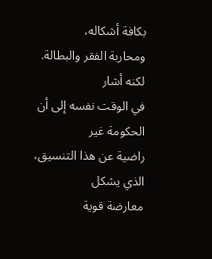بكافة أشكاله،
ومحاربة الفقر والبطالة. لكنه أشار
في الوقت نفسه إلى أن الحكومة غير
راضية عن هذا التنسيق، الذي يشكل
معارضة قوية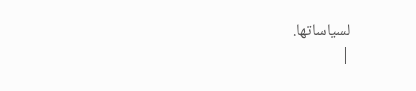لسياساتها.
|